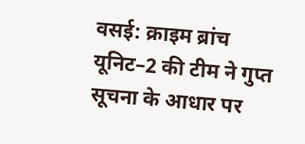वसई: क्राइम ब्रांच यूनिट–2 की टीम ने गुप्त सूचना के आधार पर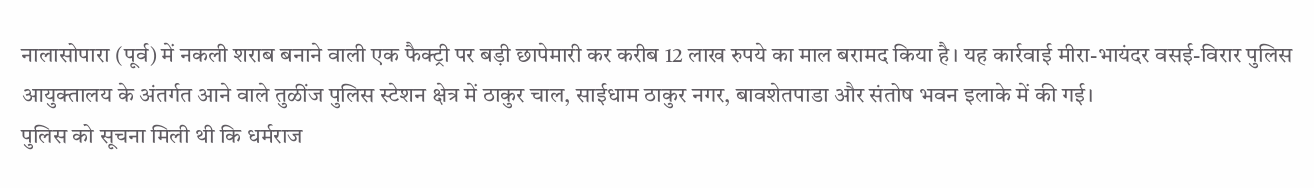नालासोपारा (पूर्व) में नकली शराब बनाने वाली एक फैक्ट्री पर बड़ी छापेमारी कर करीब 12 लाख रुपये का माल बरामद किया है। यह कार्रवाई मीरा-भायंदर वसई-विरार पुलिस आयुक्तालय के अंतर्गत आने वाले तुळींज पुलिस स्टेशन क्षेत्र में ठाकुर चाल, साईधाम ठाकुर नगर, बावशेतपाडा और संतोष भवन इलाके में की गई।
पुलिस को सूचना मिली थी कि धर्मराज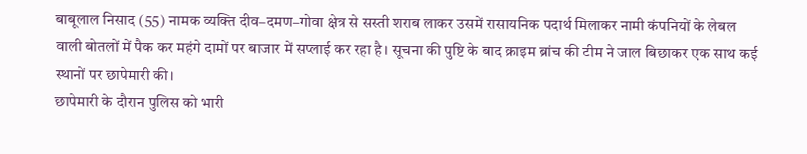बाबूलाल निसाद (55) नामक व्यक्ति दीव–दमण–गोवा क्षेत्र से सस्ती शराब लाकर उसमें रासायनिक पदार्थ मिलाकर नामी कंपनियों के लेबल वाली बोतलों में पैक कर महंगे दामों पर बाजार में सप्लाई कर रहा है। सूचना की पुष्टि के बाद क्राइम ब्रांच की टीम ने जाल बिछाकर एक साथ कई स्थानों पर छापेमारी की।
छापेमारी के दौरान पुलिस को भारी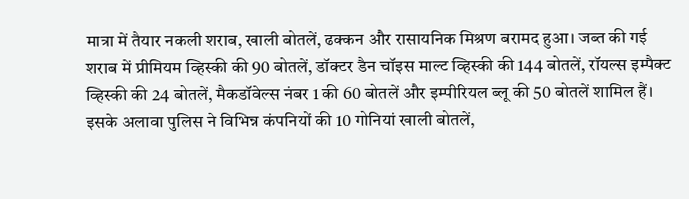मात्रा में तैयार नकली शराब, खाली बोतलें, ढक्कन और रासायनिक मिश्रण बरामद हुआ। जब्त की गई शराब में प्रीमियम व्हिस्की की 90 बोतलें, डॉक्टर डैन चॉइस माल्ट व्हिस्की की 144 बोतलें, रॉयल्स इम्पैक्ट व्हिस्की की 24 बोतलें, मैकडॉवेल्स नंबर 1 की 60 बोतलें और इम्पीरियल ब्लू की 50 बोतलें शामिल हैं।
इसके अलावा पुलिस ने विभिन्न कंपनियों की 10 गोनियां खाली बोतलें,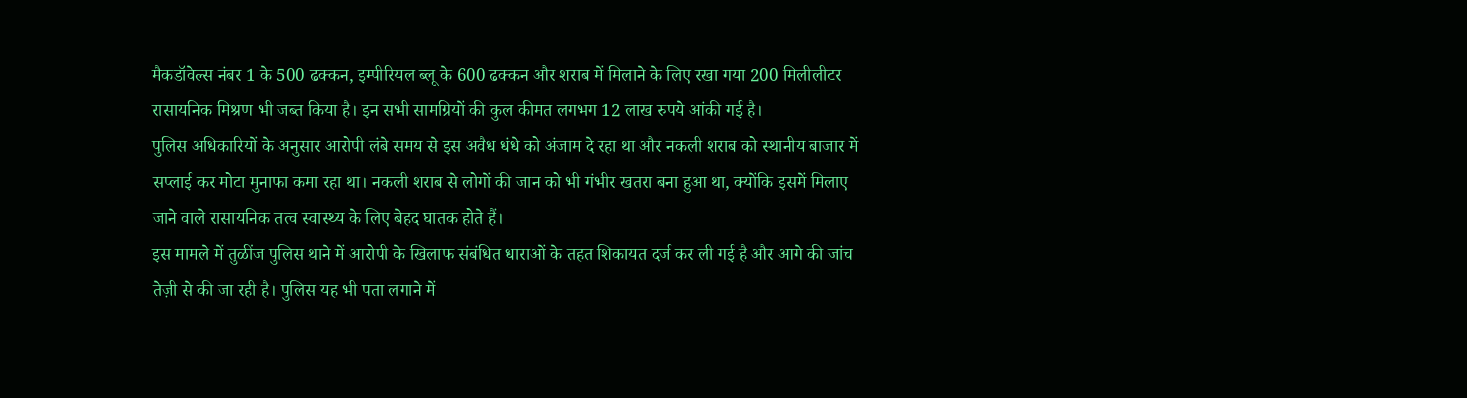मैकडॉवेल्स नंबर 1 के 500 ढक्कन, इम्पीरियल ब्लू के 600 ढक्कन और शराब में मिलाने के लिए रखा गया 200 मिलीलीटर रासायनिक मिश्रण भी जब्त किया है। इन सभी सामग्रियों की कुल कीमत लगभग 12 लाख रुपये आंकी गई है।
पुलिस अधिकारियों के अनुसार आरोपी लंबे समय से इस अवैध धंधे को अंजाम दे रहा था और नकली शराब को स्थानीय बाजार में सप्लाई कर मोटा मुनाफा कमा रहा था। नकली शराब से लोगों की जान को भी गंभीर खतरा बना हुआ था, क्योंकि इसमें मिलाए जाने वाले रासायनिक तत्व स्वास्थ्य के लिए बेहद घातक होते हैं।
इस मामले में तुळींज पुलिस थाने में आरोपी के खिलाफ संबंधित धाराओं के तहत शिकायत दर्ज कर ली गई है और आगे की जांच तेज़ी से की जा रही है। पुलिस यह भी पता लगाने में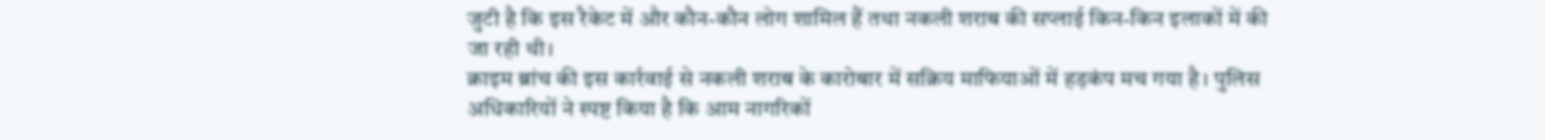जुटी है कि इस रैकेट में और कौन-कौन लोग शामिल हैं तथा नकली शराब की सप्लाई किन-किन इलाकों में की जा रही थी।
क्राइम ब्रांच की इस कार्रवाई से नकली शराब के कारोबार में सक्रिय माफियाओं में हड़कंप मच गया है। पुलिस अधिकारियों ने स्पष्ट किया है कि आम नागरिकों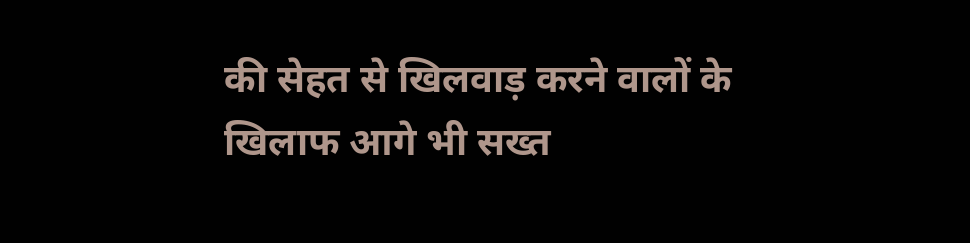की सेहत से खिलवाड़ करने वालों के खिलाफ आगे भी सख्त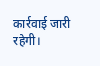कार्रवाई जारी रहेगी।